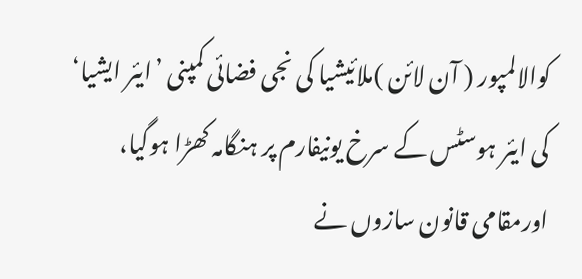کوالالمپور ( آن لائن )ملائیشیا کی نجی فضائی کمپنی ’ایئر ایشیا‘ کی ایئر ہوسٹس کے سرخ یونیفارم پر ہنگامہ کھڑا ہوگیا، اورمقامی قانون سازوں نے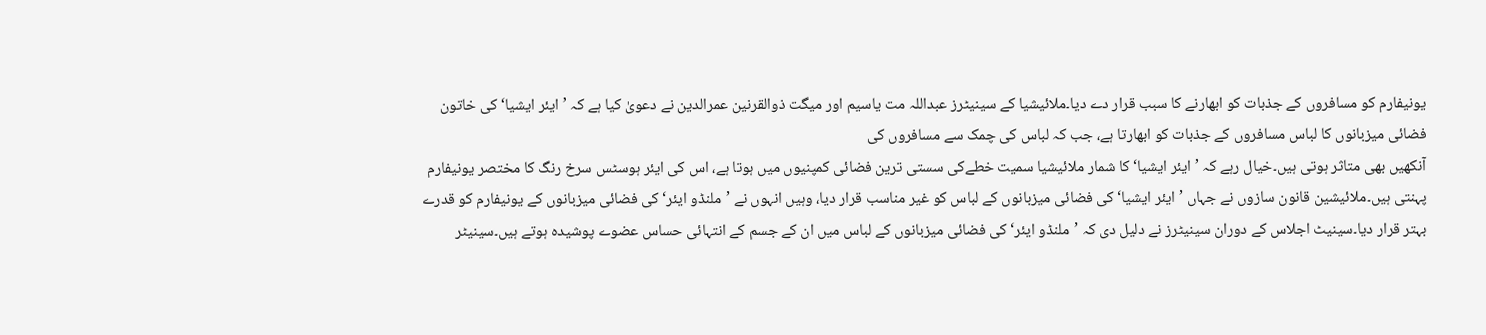یونیفارم کو مسافروں کے جذبات کو ابھارنے کا سبب قرار دے دیا۔ملائیشیا کے سینیٹرز عبداللہ مت یاسیم اور میگت ذوالقرنین عمرالدین نے دعویٰ کیا ہے کہ ’ایئر ایشیا‘ کی خاتون فضائی میزبانوں کا لباس مسافروں کے جذبات کو ابھارتا ہے، جب کہ لباس کی چمک سے مسافروں کی
آنکھیں بھی متاثر ہوتی ہیں۔خیال رہے کہ ’ایئر ایشیا‘ کا شمار ملائیشیا سمیت خطےکی سستی ترین فضائی کمپنیوں میں ہوتا ہے، اس کی ایئر ہوسٹس سرخ رنگ کا مختصر یونیفارم پہنتی ہیں۔ملائیشین قانون سازوں نے جہاں ’ایئر ایشیا‘ کی فضائی میزبانوں کے لباس کو غیر مناسب قرار دیا، وہیں انہوں نے ’ملنڈو ایئر‘ کی فضائی میزبانوں کے یونیفارم کو قدرے بہتر قرار دیا۔سینیٹ اجلاس کے دوران سینیٹرز نے دلیل دی کہ ’ملنڈو ایئر‘ کی فضائی میزبانوں کے لباس میں ان کے جسم کے انتہائی حساس عضوے پوشیدہ ہوتے ہیں۔سینیٹر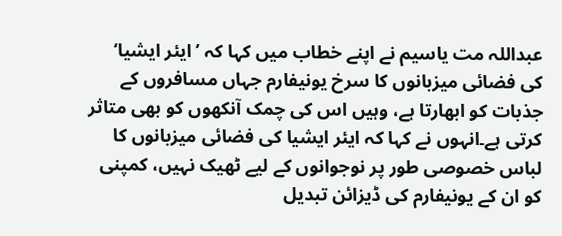عبداللہ مت یاسیم نے اپنے خطاب میں کہا کہ ’ایئر ایشیا‘ کی فضائی میزبانوں کا سرخ یونیفارم جہاں مسافروں کے جذبات کو ابھارتا ہے، وہیں اس کی چمک آنکھوں کو بھی متاثر کرتی ہے۔انہوں نے کہا کہ ایئر ایشیا کی فضائی میزبانوں کا لباس خصوصی طور پر نوجوانوں کے لیے ٹھیک نہیں، کمپنی کو ان کے یونیفارم کی ڈیزائن تبدیل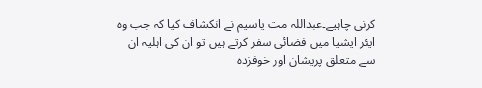کرنی چاہیے۔عبداللہ مت یاسیم نے انکشاف کیا کہ جب وہ ایئر ایشیا میں فضائی سفر کرتے ہیں تو ان کی اہلیہ ان سے متعلق پریشان اور خوفزدہ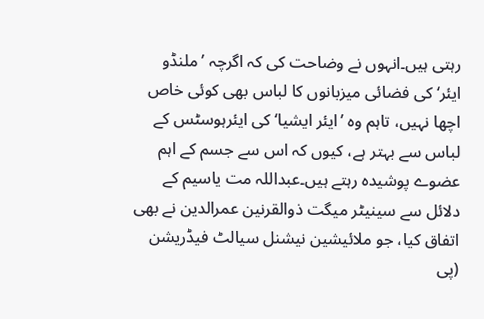رہتی ہیں۔انہوں نے وضاحت کی کہ اگرچہ ’ملنڈو ایئر‘ کی فضائی میزبانوں کا لباس بھی کوئی خاص اچھا نہیں، تاہم وہ ’ایئر ایشیا‘ کی ایئرہوسٹس کے لباس سے بہتر ہے، کیوں کہ اس سے جسم کے اہم عضوے پوشیدہ رہتے ہیں۔عبداللہ مت یاسیم کے دلائل سے سینیٹر میگت ذوالقرنین عمرالدین نے بھی اتفاق کیا، جو ملائیشین نیشنل سیالٹ فیڈریشن (پی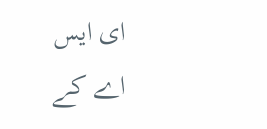ای ایس
اے کے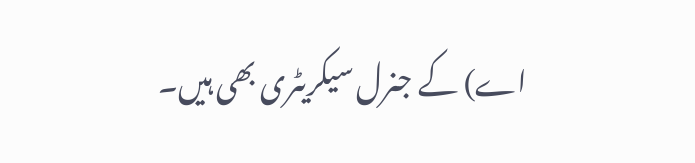اے) کے جنرل سیکریٹری بھی ہیں۔